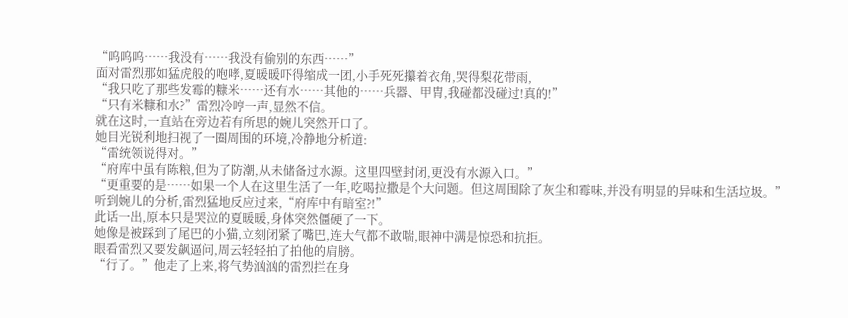“呜呜呜……我没有……我没有偷别的东西……”
面对雷烈那如猛虎般的咆哮,夏暖暖吓得缩成一团,小手死死攥着衣角,哭得梨花带雨,
“我只吃了那些发霉的糠米……还有水……其他的……兵器、甲胄,我碰都没碰过!真的!”
“只有米糠和水?”雷烈冷哼一声,显然不信。
就在这时,一直站在旁边若有所思的婉儿突然开口了。
她目光锐利地扫视了一圈周围的环境,冷静地分析道:
“雷统领说得对。”
“府库中虽有陈粮,但为了防潮,从未储备过水源。这里四壁封闭,更没有水源入口。”
“更重要的是……如果一个人在这里生活了一年,吃喝拉撒是个大问题。但这周围除了灰尘和霉味,并没有明显的异味和生活垃圾。”
听到婉儿的分析,雷烈猛地反应过来,“府库中有暗室?!”
此话一出,原本只是哭泣的夏暖暖,身体突然僵硬了一下。
她像是被踩到了尾巴的小猫,立刻闭紧了嘴巴,连大气都不敢喘,眼神中满是惊恐和抗拒。
眼看雷烈又要发飙逼问,周云轻轻拍了拍他的肩膀。
“行了。”他走了上来,将气势汹汹的雷烈拦在身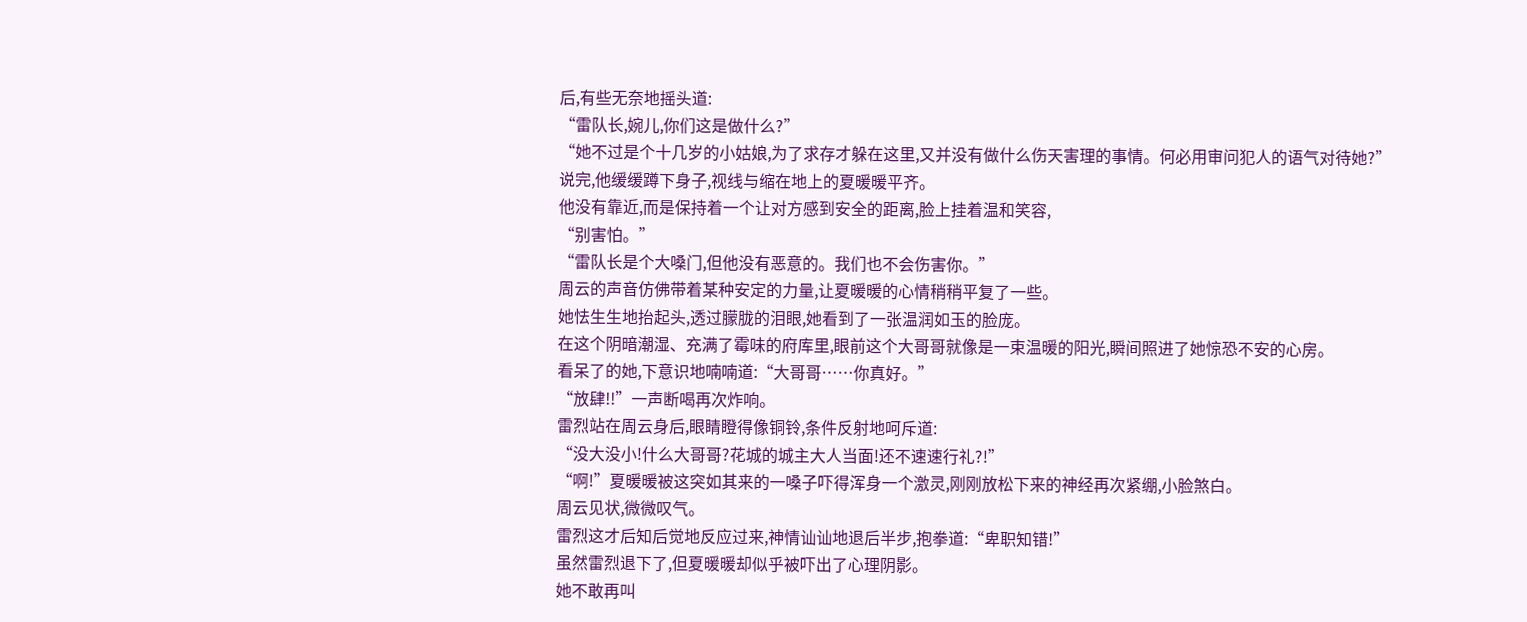后,有些无奈地摇头道:
“雷队长,婉儿,你们这是做什么?”
“她不过是个十几岁的小姑娘,为了求存才躲在这里,又并没有做什么伤天害理的事情。何必用审问犯人的语气对待她?”
说完,他缓缓蹲下身子,视线与缩在地上的夏暖暖平齐。
他没有靠近,而是保持着一个让对方感到安全的距离,脸上挂着温和笑容,
“别害怕。”
“雷队长是个大嗓门,但他没有恶意的。我们也不会伤害你。”
周云的声音仿佛带着某种安定的力量,让夏暖暖的心情稍稍平复了一些。
她怯生生地抬起头,透过朦胧的泪眼,她看到了一张温润如玉的脸庞。
在这个阴暗潮湿、充满了霉味的府库里,眼前这个大哥哥就像是一束温暖的阳光,瞬间照进了她惊恐不安的心房。
看呆了的她,下意识地喃喃道:“大哥哥……你真好。”
“放肆!!”一声断喝再次炸响。
雷烈站在周云身后,眼睛瞪得像铜铃,条件反射地呵斥道:
“没大没小!什么大哥哥?花城的城主大人当面!还不速速行礼?!”
“啊!”夏暖暖被这突如其来的一嗓子吓得浑身一个激灵,刚刚放松下来的神经再次紧绷,小脸煞白。
周云见状,微微叹气。
雷烈这才后知后觉地反应过来,神情讪讪地退后半步,抱拳道:“卑职知错!”
虽然雷烈退下了,但夏暖暖却似乎被吓出了心理阴影。
她不敢再叫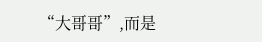“大哥哥”,而是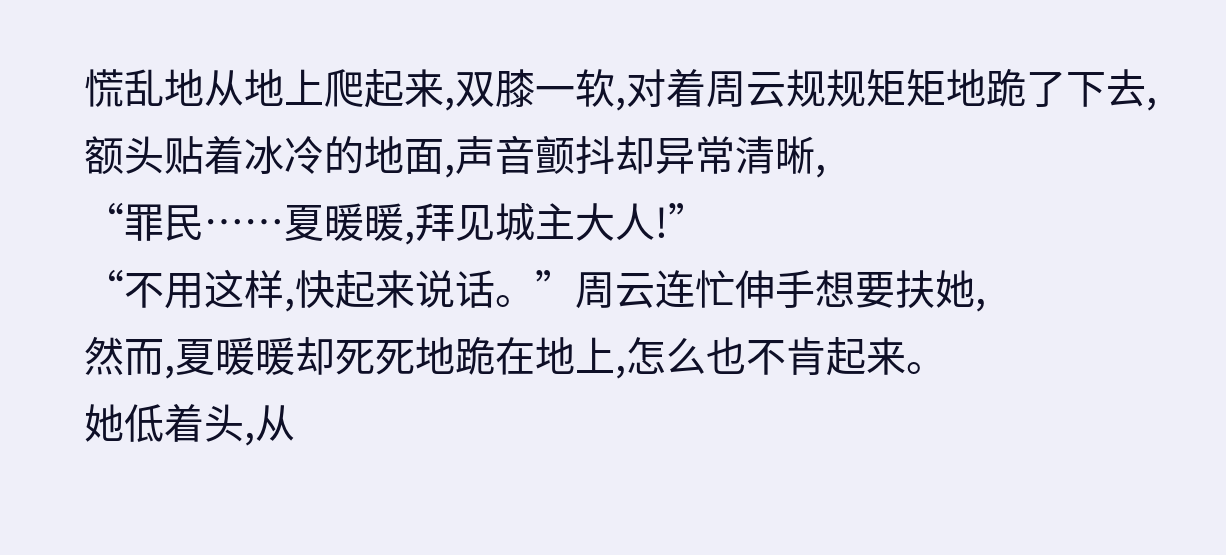慌乱地从地上爬起来,双膝一软,对着周云规规矩矩地跪了下去,额头贴着冰冷的地面,声音颤抖却异常清晰,
“罪民……夏暖暖,拜见城主大人!”
“不用这样,快起来说话。”周云连忙伸手想要扶她,
然而,夏暖暖却死死地跪在地上,怎么也不肯起来。
她低着头,从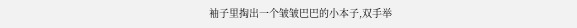袖子里掏出一个皱皱巴巴的小本子,双手举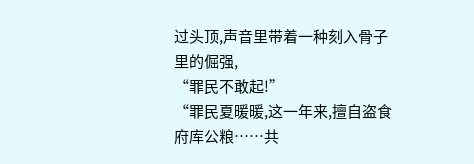过头顶,声音里带着一种刻入骨子里的倔强,
“罪民不敢起!”
“罪民夏暖暖,这一年来,擅自盗食府库公粮……共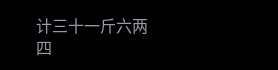计三十一斤六两四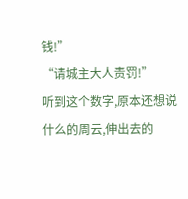钱!”
“请城主大人责罚!”
听到这个数字,原本还想说什么的周云,伸出去的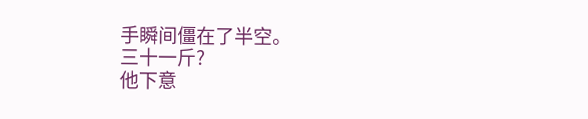手瞬间僵在了半空。
三十一斤?
他下意